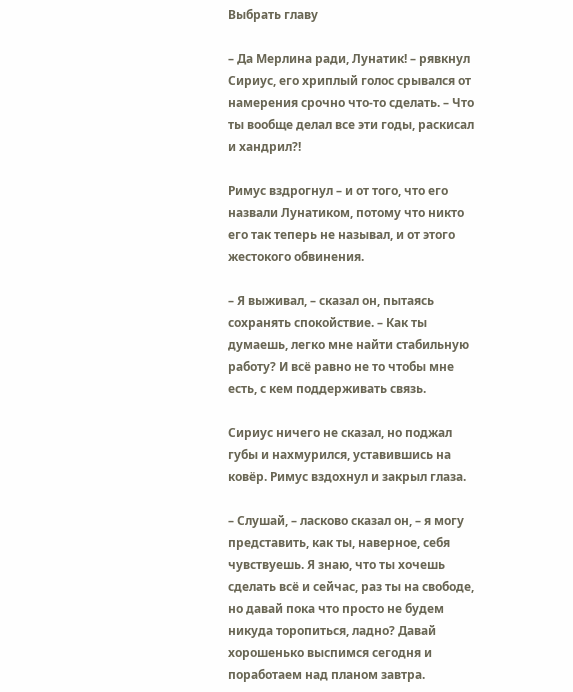Выбрать главу

– Да Мерлина ради, Лунатик! – рявкнул Сириус, его хриплый голос срывался от намерения срочно что-то сделать. – Что ты вообще делал все эти годы, раскисал и хандрил?!

Римус вздрогнул – и от того, что его назвали Лунатиком, потому что никто его так теперь не называл, и от этого жестокого обвинения.

– Я выживал, – сказал он, пытаясь сохранять спокойствие. – Как ты думаешь, легко мне найти стабильную работу? И всё равно не то чтобы мне есть, с кем поддерживать связь.

Сириус ничего не сказал, но поджал губы и нахмурился, уставившись на ковёр. Римус вздохнул и закрыл глаза.

– Слушай, – ласково сказал он, – я могу представить, как ты, наверное, себя чувствуешь. Я знаю, что ты хочешь сделать всё и сейчас, раз ты на свободе, но давай пока что просто не будем никуда торопиться, ладно? Давай хорошенько выспимся сегодня и поработаем над планом завтра.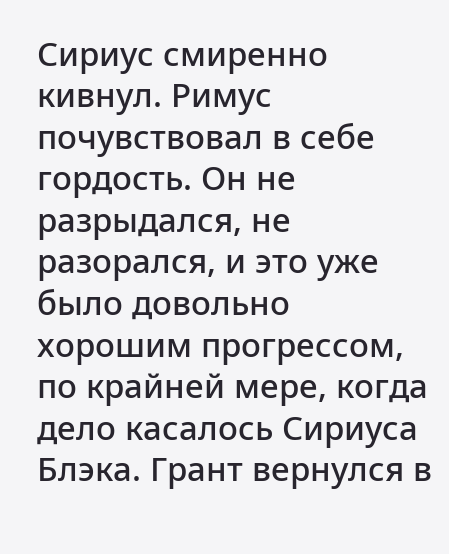Сириус смиренно кивнул. Римус почувствовал в себе гордость. Он не разрыдался, не разорался, и это уже было довольно хорошим прогрессом, по крайней мере, когда дело касалось Сириуса Блэка. Грант вернулся в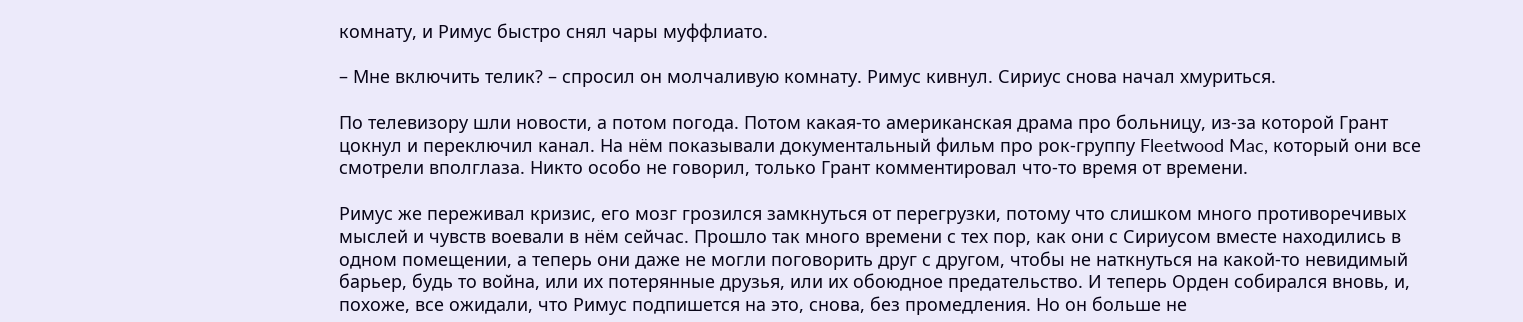комнату, и Римус быстро снял чары муффлиато.

– Мне включить телик? – спросил он молчаливую комнату. Римус кивнул. Сириус снова начал хмуриться.

По телевизору шли новости, а потом погода. Потом какая-то американская драма про больницу, из-за которой Грант цокнул и переключил канал. На нём показывали документальный фильм про рок-группу Fleetwood Mac, который они все смотрели вполглаза. Никто особо не говорил, только Грант комментировал что-то время от времени.

Римус же переживал кризис, его мозг грозился замкнуться от перегрузки, потому что слишком много противоречивых мыслей и чувств воевали в нём сейчас. Прошло так много времени с тех пор, как они с Сириусом вместе находились в одном помещении, а теперь они даже не могли поговорить друг с другом, чтобы не наткнуться на какой-то невидимый барьер, будь то война, или их потерянные друзья, или их обоюдное предательство. И теперь Орден собирался вновь, и, похоже, все ожидали, что Римус подпишется на это, снова, без промедления. Но он больше не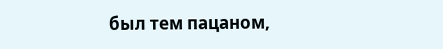был тем пацаном,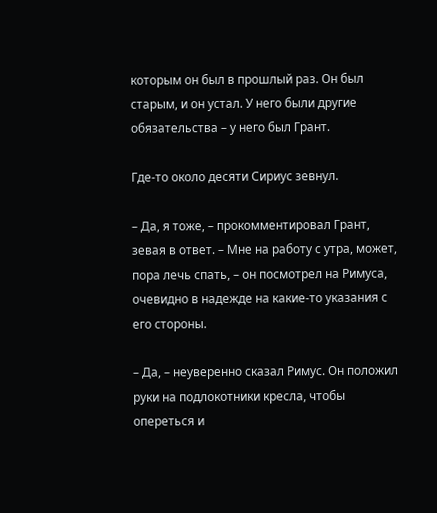которым он был в прошлый раз. Он был старым, и он устал. У него были другие обязательства – у него был Грант.

Где-то около десяти Сириус зевнул.

– Да, я тоже, – прокомментировал Грант, зевая в ответ. – Мне на работу с утра, может, пора лечь спать, – он посмотрел на Римуса, очевидно в надежде на какие-то указания с его стороны.

– Да, – неуверенно сказал Римус. Он положил руки на подлокотники кресла, чтобы опереться и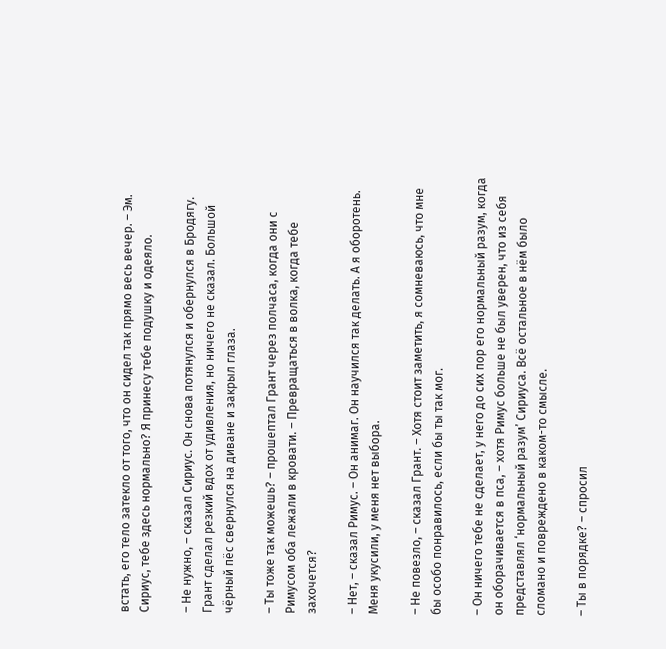встать, его тело затекло от того, что он сидел так прямо весь вечер. – Эм. Сириус, тебе здесь нормально? Я принесу тебе подушку и одеяло.

– Не нужно, – сказал Сириус. Он снова потянулся и обернулся в Бродягу. Грант сделал резкий вдох от удивления, но ничего не сказал. Большой чёрный пёс свернулся на диване и закрыл глаза.

– Ты тоже так можешь? – прошептал Грант через полчаса, когда они с Римусом оба лежали в кровати. – Превращаться в волка, когда тебе захочется?

– Нет, – сказал Римус. – Он анимаг. Он научился так делать. А я оборотень. Меня укусили, у меня нет выбора.

– Не повезло, – сказал Грант. – Хотя стоит заметить, я сомневаюсь, что мне бы особо понравилось, если бы ты так мог.

– Он ничего тебе не сделает, у него до сих пор его нормальный разум, когда он оборачивается в пса, – хотя Римус больше не был уверен, что из себя представлял ‘нормальный разум’ Сириуса. Всё остальное в нём было сломано и повреждено в каком-то смысле.

– Ты в порядке? – спросил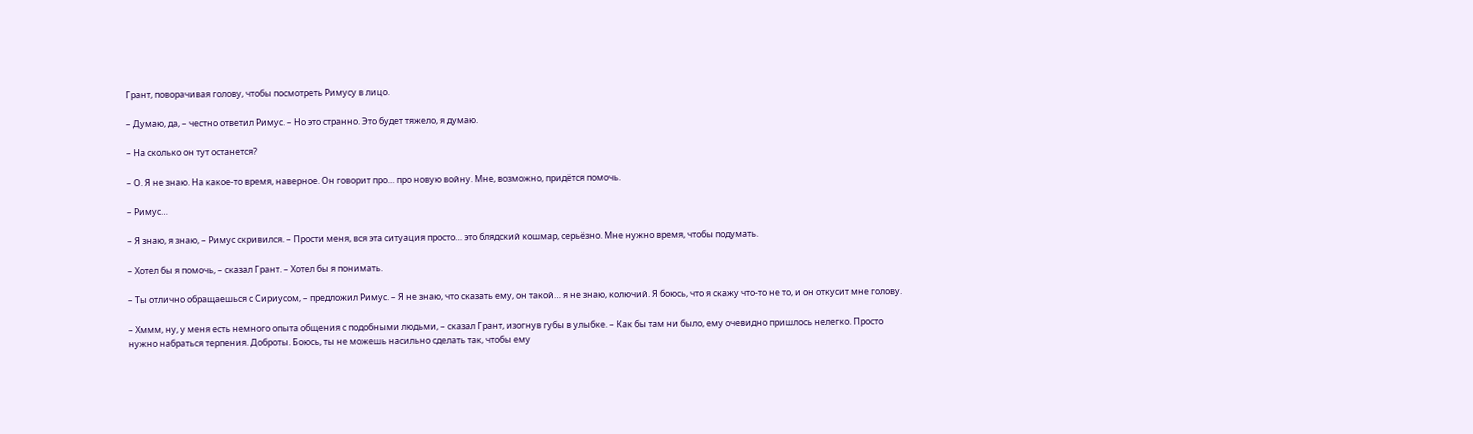Грант, поворачивая голову, чтобы посмотреть Римусу в лицо.

– Думаю, да, – честно ответил Римус. – Но это странно. Это будет тяжело, я думаю.

– На сколько он тут останется?

– О. Я не знаю. На какое-то время, наверное. Он говорит про… про новую войну. Мне, возможно, придётся помочь.

– Римус…

– Я знаю, я знаю, – Римус скривился. – Прости меня, вся эта ситуация просто… это блядский кошмар, серьёзно. Мне нужно время, чтобы подумать.

– Хотел бы я помочь, – сказал Грант. – Хотел бы я понимать.

– Ты отлично обращаешься с Сириусом, – предложил Римус. – Я не знаю, что сказать ему, он такой… я не знаю, колючий. Я боюсь, что я скажу что-то не то, и он откусит мне голову.

– Хммм, ну, у меня есть немного опыта общения с подобными людьми, – сказал Грант, изогнув губы в улыбке. – Как бы там ни было, ему очевидно пришлось нелегко. Просто нужно набраться терпения. Доброты. Боюсь, ты не можешь насильно сделать так, чтобы ему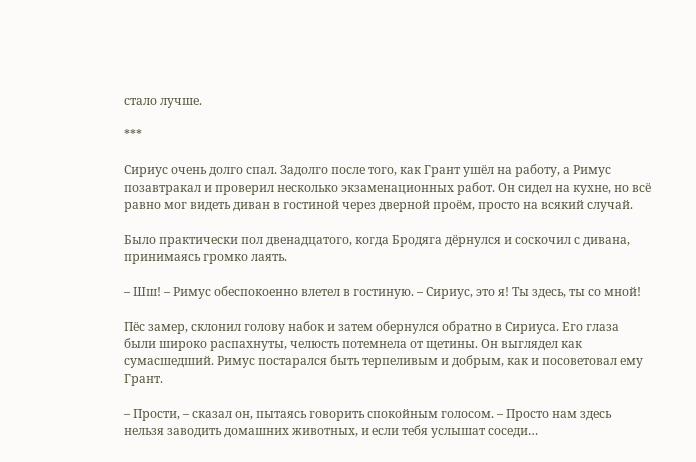стало лучше.

***

Сириус очень долго спал. Задолго после того, как Грант ушёл на работу, а Римус позавтракал и проверил несколько экзаменационных работ. Он сидел на кухне, но всё равно мог видеть диван в гостиной через дверной проём, просто на всякий случай.

Было практически пол двенадцатого, когда Бродяга дёрнулся и соскочил с дивана, принимаясь громко лаять.

– Шш! – Римус обеспокоенно влетел в гостиную. – Сириус, это я! Ты здесь, ты со мной!

Пёс замер, склонил голову набок и затем обернулся обратно в Сириуса. Его глаза были широко распахнуты, челюсть потемнела от щетины. Он выглядел как сумасшедший. Римус постарался быть терпеливым и добрым, как и посоветовал ему Грант.

– Прости, – сказал он, пытаясь говорить спокойным голосом. – Просто нам здесь нельзя заводить домашних животных, и если тебя услышат соседи…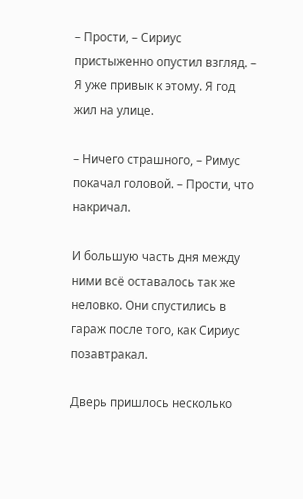– Прости, – Сириус пристыженно опустил взгляд. – Я уже привык к этому. Я год жил на улице.

– Ничего страшного, – Римус покачал головой. – Прости, что накричал.

И большую часть дня между ними всё оставалось так же неловко. Они спустились в гараж после того, как Сириус позавтракал.

Дверь пришлось несколько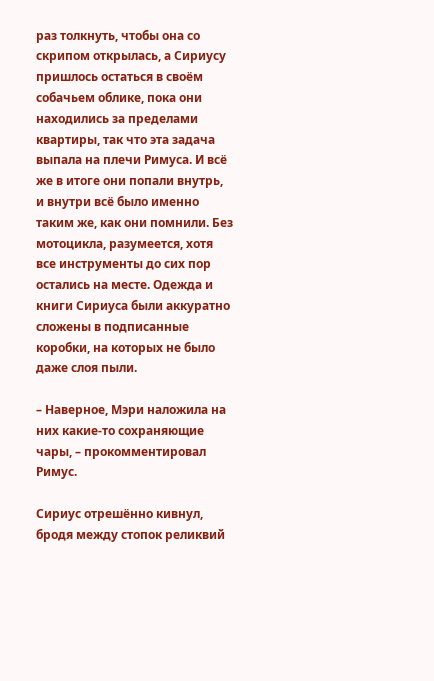раз толкнуть, чтобы она со скрипом открылась, а Сириусу пришлось остаться в своём собачьем облике, пока они находились за пределами квартиры, так что эта задача выпала на плечи Римуса. И всё же в итоге они попали внутрь, и внутри всё было именно таким же, как они помнили. Без мотоцикла, разумеется, хотя все инструменты до сих пор остались на месте. Одежда и книги Сириуса были аккуратно сложены в подписанные коробки, на которых не было даже слоя пыли.

– Наверное, Мэри наложила на них какие-то сохраняющие чары, – прокомментировал Римус.

Сириус отрешённо кивнул, бродя между стопок реликвий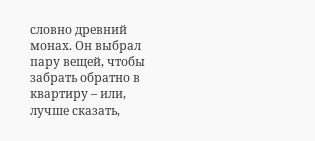словно древний монах. Он выбрал пару вещей, чтобы забрать обратно в квартиру – или, лучше сказать,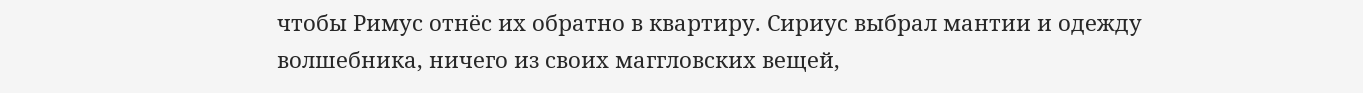чтобы Римус отнёс их обратно в квартиру. Сириус выбрал мантии и одежду волшебника, ничего из своих маггловских вещей,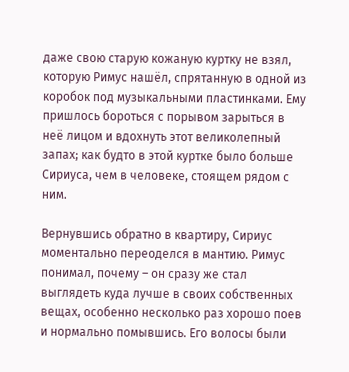даже свою старую кожаную куртку не взял, которую Римус нашёл, спрятанную в одной из коробок под музыкальными пластинками. Ему пришлось бороться с порывом зарыться в неё лицом и вдохнуть этот великолепный запах; как будто в этой куртке было больше Сириуса, чем в человеке, стоящем рядом с ним.

Вернувшись обратно в квартиру, Сириус моментально переоделся в мантию. Римус понимал, почему – он сразу же стал выглядеть куда лучше в своих собственных вещах, особенно несколько раз хорошо поев и нормально помывшись. Его волосы были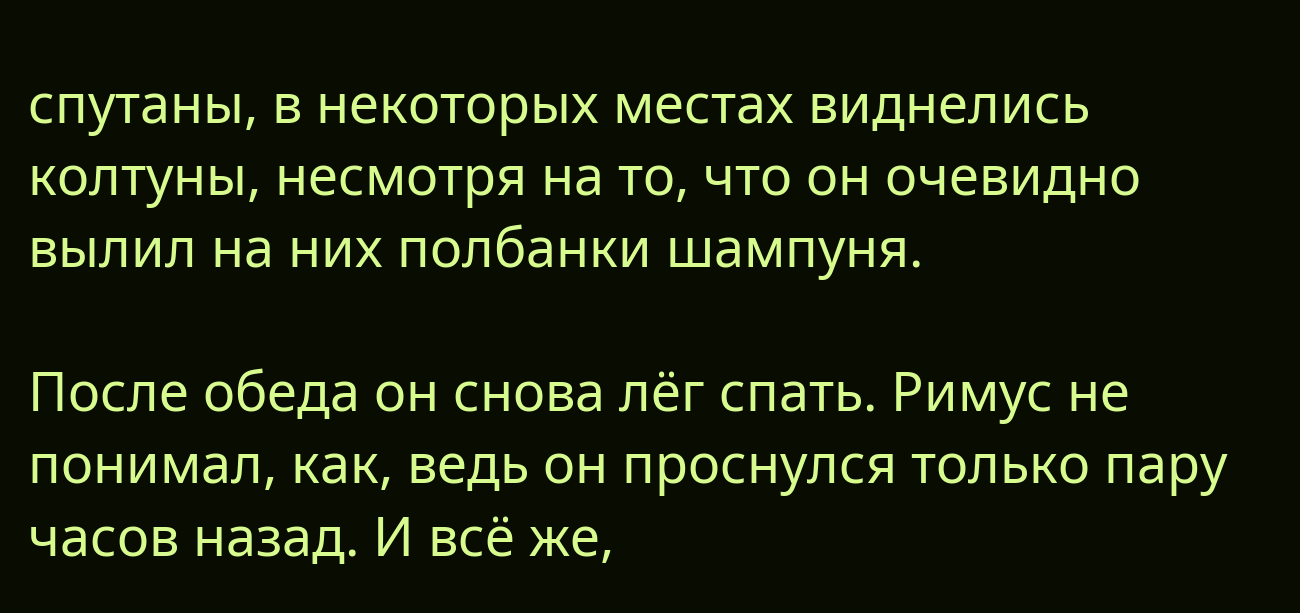спутаны, в некоторых местах виднелись колтуны, несмотря на то, что он очевидно вылил на них полбанки шампуня.

После обеда он снова лёг спать. Римус не понимал, как, ведь он проснулся только пару часов назад. И всё же,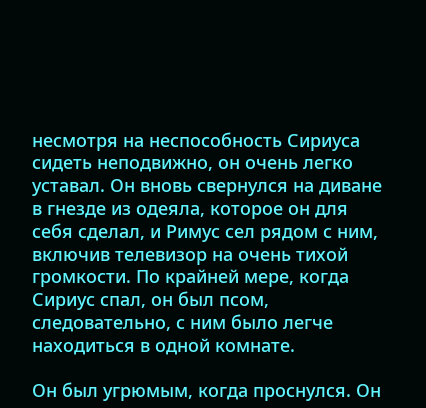несмотря на неспособность Сириуса сидеть неподвижно, он очень легко уставал. Он вновь свернулся на диване в гнезде из одеяла, которое он для себя сделал, и Римус сел рядом с ним, включив телевизор на очень тихой громкости. По крайней мере, когда Сириус спал, он был псом, следовательно, с ним было легче находиться в одной комнате.

Он был угрюмым, когда проснулся. Он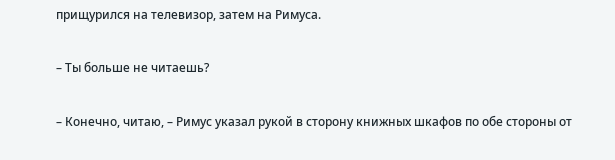прищурился на телевизор, затем на Римуса.

– Ты больше не читаешь?

– Конечно, читаю, – Римус указал рукой в сторону книжных шкафов по обе стороны от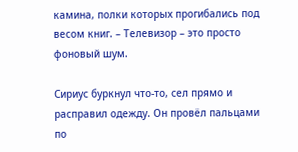камина, полки которых прогибались под весом книг. – Телевизор – это просто фоновый шум.

Сириус буркнул что-то, сел прямо и расправил одежду. Он провёл пальцами по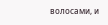волосами, и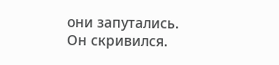они запутались. Он скривился.